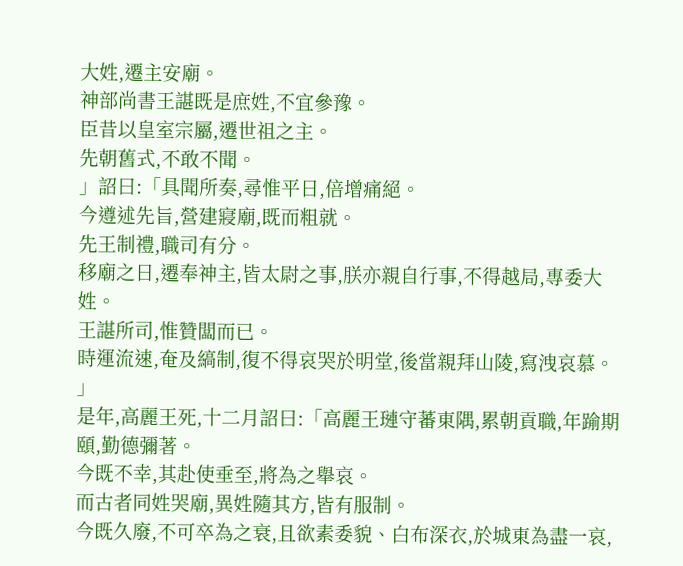大姓,遷主安廟。
神部尚書王諶既是庶姓,不宜參豫。
臣昔以皇室宗屬,遷世祖之主。
先朝舊式,不敢不聞。
」詔曰:「具聞所奏,尋惟平日,倍增痛絕。
今遵述先旨,營建寢廟,既而粗就。
先王制禮,職司有分。
移廟之日,遷奉神主,皆太尉之事,朕亦親自行事,不得越局,專委大姓。
王諶所司,惟贊闆而已。
時運流速,奄及縞制,復不得哀哭於明堂,後當親拜山陵,寫洩哀慕。
」
是年,高麗王死,十二月詔曰:「高麗王璉守蕃東隅,累朝貢職,年踰期頤,勤德彌著。
今既不幸,其赴使垂至,將為之舉哀。
而古者同姓哭廟,異姓隨其方,皆有服制。
今既久廢,不可卒為之衰,且欲素委貌、白布深衣,於城東為盡一哀,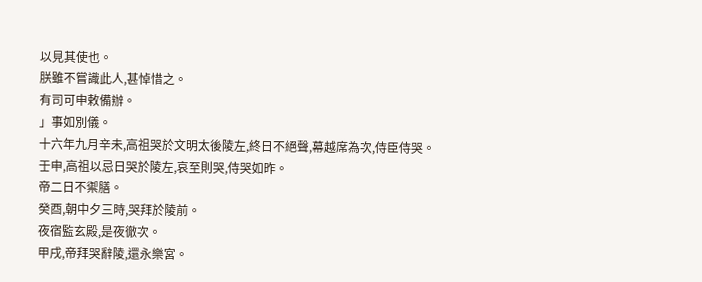以見其使也。
朕雖不嘗識此人,甚悼惜之。
有司可申敕備辦。
」事如別儀。
十六年九月辛未,高祖哭於文明太後陵左,終日不絕聲,幕越席為次,侍臣侍哭。
壬申,高祖以忌日哭於陵左,哀至則哭,侍哭如昨。
帝二日不禦膳。
癸酉,朝中夕三時,哭拜於陵前。
夜宿監玄殿,是夜徹次。
甲戌,帝拜哭辭陵,還永樂宮。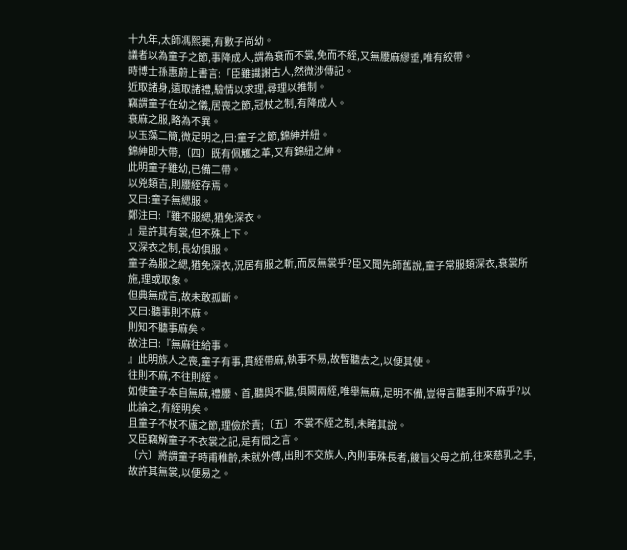十九年,太師馮熙薨,有數子尚幼。
議者以為童子之節,事降成人,謂為衰而不裳,免而不絰,又無腰麻繆垂,唯有絞帶。
時博士孫惠蔚上書言:「臣雖識謝古人,然微涉傳記。
近取諸身,遠取諸禮,驗情以求理,尋理以推制。
竊謂童子在幼之儀,居喪之節,冠杖之制,有降成人。
衰麻之服,略為不異。
以玉藻二簡,微足明之,曰:童子之節,錦紳并紐。
錦紳即大帶,〔四〕既有佩觿之革,又有錦紐之紳。
此明童子雖幼,已備二帶。
以兇類吉,則腰絰存焉。
又曰:童子無緦服。
鄭注曰:『雖不服緦,猶免深衣。
』是許其有裳,但不殊上下。
又深衣之制,長幼俱服。
童子為服之緦,猶免深衣,況居有服之斬,而反無裳乎?臣又聞先師舊說,童子常服類深衣,衰裳所施,理或取象。
但典無成言,故未敢孤斷。
又曰:聽事則不麻。
則知不聽事麻矣。
故注曰:『無麻往給事。
』此明族人之喪,童子有事,貫絰帶麻,執事不易,故暫聽去之,以便其使。
往則不麻,不往則絰。
如使童子本自無麻,禮腰、首,聽與不聽,俱闕兩絰,唯舉無麻,足明不備,豈得言聽事則不麻乎?以此論之,有絰明矣。
且童子不杖不廬之節,理儉於責;〔五〕不裳不絰之制,未睹其說。
又臣竊解童子不衣裳之記,是有間之言。
〔六〕將謂童子時甫稚齡,未就外傅,出則不交族人,內則事殊長者,餕旨父母之前,往來慈乳之手,故許其無裳,以便易之。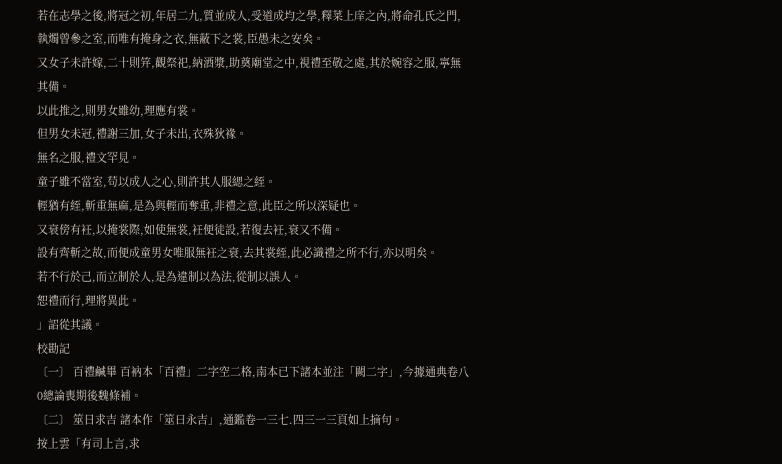若在志學之後,將冠之初,年居二九,質並成人,受道成均之學,釋菜上庠之內,將命孔氏之門,執燭曾參之室,而唯有掩身之衣,無蔽下之裳,臣愚未之安矣。
又女子未許嫁,二十則笄,觀祭祀,納酒漿,助奠廟堂之中,視禮至敬之處,其於婉容之服,寧無其備。
以此推之,則男女雖幼,理應有裳。
但男女未冠,禮謝三加,女子未出,衣殊狄褖。
無名之服,禮文罕見。
童子雖不當室,苟以成人之心,則許其人服緦之絰。
輕猶有絰,斬重無麻,是為與輕而奪重,非禮之意,此臣之所以深疑也。
又衰傍有衽,以掩裳際,如使無裳,衽便徒設,若復去衽,衰又不備。
設有齊斬之故,而便成童男女唯服無衽之衰,去其裳絰,此必識禮之所不行,亦以明矣。
若不行於己,而立制於人,是為違制以為法,從制以誤人。
恕禮而行,理將異此。
」詔從其議。
校勘記
〔一〕 百禮鹹畢 百衲本「百禮」二字空二格,南本已下諸本並注「闕二字」,今據通典卷八0總論喪期後魏條補。
〔二〕 筮日求吉 諸本作「筮曰永吉」,通鑑卷一三七.四三一三頁如上摘句。
按上雲「有司上言,求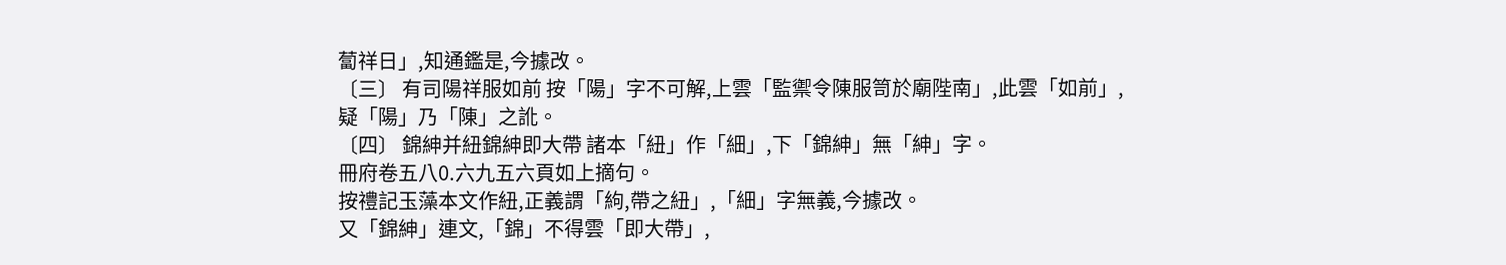蔔祥日」,知通鑑是,今據改。
〔三〕 有司陽祥服如前 按「陽」字不可解,上雲「監禦令陳服笥於廟陛南」,此雲「如前」,疑「陽」乃「陳」之訛。
〔四〕 錦紳并紐錦紳即大帶 諸本「紐」作「細」,下「錦紳」無「紳」字。
冊府卷五八0.六九五六頁如上摘句。
按禮記玉藻本文作紐,正義謂「絇,帶之紐」,「細」字無義,今據改。
又「錦紳」連文,「錦」不得雲「即大帶」,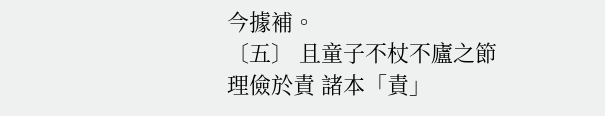今據補。
〔五〕 且童子不杖不廬之節理儉於責 諸本「責」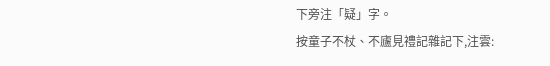下旁注「疑」字。
按童子不杖、不廬見禮記雜記下,注雲: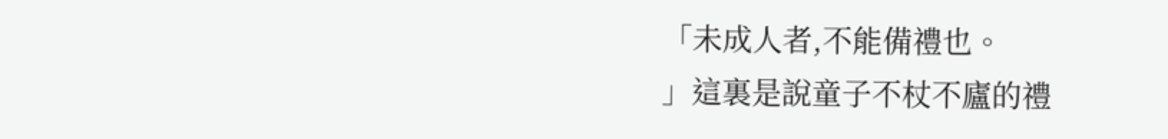「未成人者,不能備禮也。
」這裏是說童子不杖不廬的禮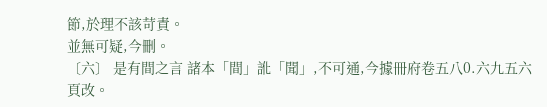節,於理不該苛責。
並無可疑,今刪。
〔六〕 是有間之言 諸本「間」訛「聞」,不可通,今據冊府卷五八0.六九五六頁改。